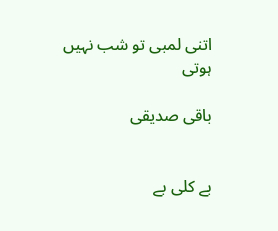اتنی لمبی تو شب نہیں ہوتی

باقی صدیقی


بے کلی بے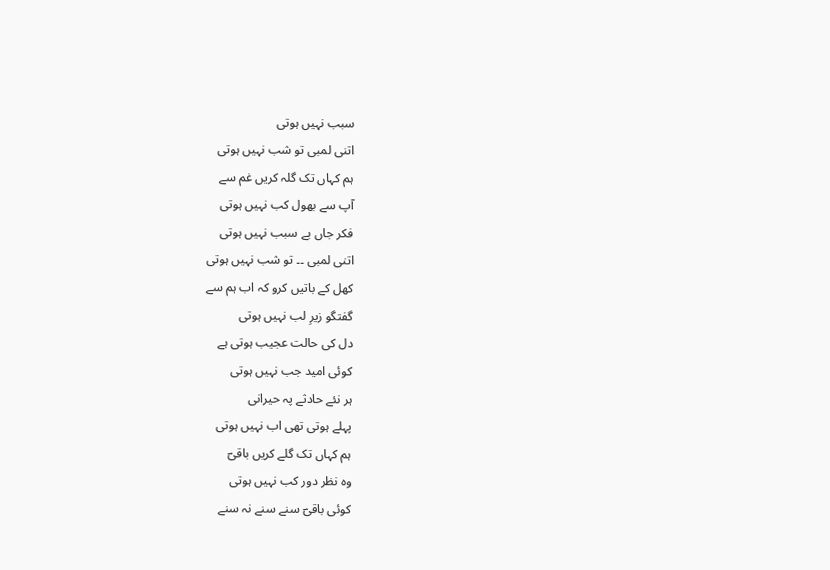سبب نہیں ہوتی
اتنی لمبی تو شب نہیں ہوتی
ہم کہاں تک گلہ کریں غم سے
آپ سے بھول کب نہیں ہوتی
فکر جاں بے سبب نہیں ہوتی
اتنی لمبی ۔۔ تو شب نہیں ہوتی
کھل کے باتیں کرو کہ اب ہم سے
گفتگو زیرِ لب نہیں ہوتی
دل کی حالت عجیب ہوتی ہے
کوئی امید جب نہیں ہوتی
ہر نئے حادثے پہ حیرانی
پہلے ہوتی تھی اب نہیں ہوتی
ہم کہاں تک گلے کریں باقیؔ
وہ نظر دور کب نہیں ہوتی
کوئی باقیؔ سنے سنے نہ سنے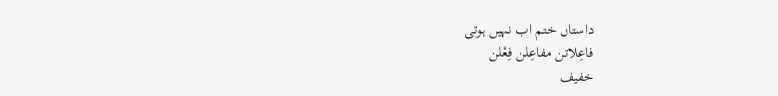داستاں ختم اب نہیں ہوتی
فاعِلاتن مفاعِلن فِعْلن
خفیف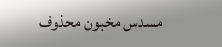مسدس مخبون محذوف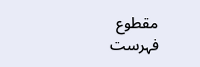مقطوع
فہرست